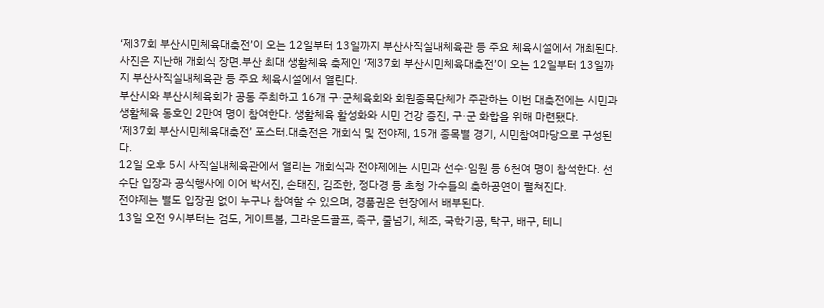‘제37회 부산시민체육대축전’이 오는 12일부터 13일까지 부산사직실내체육관 등 주요 체육시설에서 개최된다. 사진은 지난해 개회식 장면.부산 최대 생활체육 축제인 ‘제37회 부산시민체육대축전’이 오는 12일부터 13일까지 부산사직실내체육관 등 주요 체육시설에서 열린다.
부산시와 부산시체육회가 공동 주최하고 16개 구·군체육회와 회원종목단체가 주관하는 이번 대축전에는 시민과 생활체육 동호인 2만여 명이 참여한다. 생활체육 활성화와 시민 건강 증진, 구·군 화합을 위해 마련됐다.
‘제37회 부산시민체육대축전’ 포스터.대축전은 개회식 및 전야제, 15개 종목별 경기, 시민참여마당으로 구성된다.
12일 오후 5시 사직실내체육관에서 열리는 개회식과 전야제에는 시민과 선수·임원 등 6천여 명이 참석한다. 선수단 입장과 공식행사에 이어 박서진, 손태진, 김조한, 정다경 등 초청 가수들의 축하공연이 펼쳐진다.
전야제는 별도 입장권 없이 누구나 참여할 수 있으며, 경품권은 현장에서 배부된다.
13일 오전 9시부터는 검도, 게이트볼, 그라운드골프, 족구, 줄넘기, 체조, 국학기공, 탁구, 배구, 테니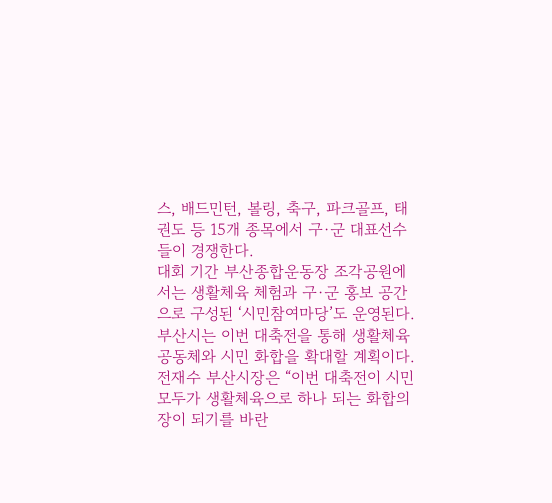스, 배드민턴, 볼링, 축구, 파크골프, 태권도 등 15개 종목에서 구·군 대표선수들이 경쟁한다.
대회 기간 부산종합운동장 조각공원에서는 생활체육 체험과 구·군 홍보 공간으로 구성된 ‘시민참여마당’도 운영된다. 부산시는 이번 대축전을 통해 생활체육 공동체와 시민 화합을 확대할 계획이다.
전재수 부산시장은 “이번 대축전이 시민 모두가 생활체육으로 하나 되는 화합의 장이 되기를 바란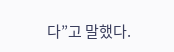다”고 말했다.